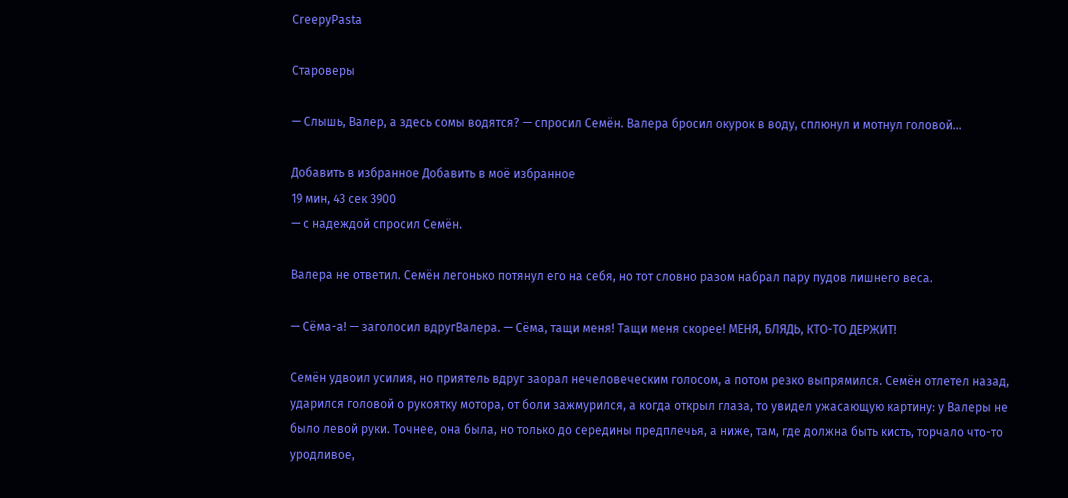CreepyPasta

Староверы

— Слышь, Валер, а здесь сомы водятся? — спросил Семён. Валера бросил окурок в воду, сплюнул и мотнул головой...

Добавить в избранное Добавить в моё избранное
19 мин, 43 сек 3900
— с надеждой спросил Семён.

Валера не ответил. Семён легонько потянул его на себя, но тот словно разом набрал пару пудов лишнего веса.

— Сёма-а! — заголосил вдругВалера. — Сёма, тащи меня! Тащи меня скорее! МЕНЯ, БЛЯДЬ, КТО-ТО ДЕРЖИТ!

Семён удвоил усилия, но приятель вдруг заорал нечеловеческим голосом, а потом резко выпрямился. Семён отлетел назад, ударился головой о рукоятку мотора, от боли зажмурился, а когда открыл глаза, то увидел ужасающую картину: у Валеры не было левой руки. Точнее, она была, но только до середины предплечья, а ниже, там, где должна быть кисть, торчало что-то уродливое,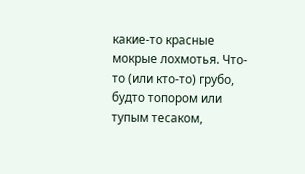какие-то красные мокрые лохмотья. Что-то (или кто-то) грубо, будто топором или тупым тесаком,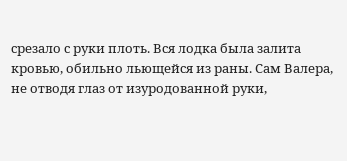срезало с руки плоть. Вся лодка была залита кровью, обильно льющейся из раны. Сам Валера, не отводя глаз от изуродованной руки,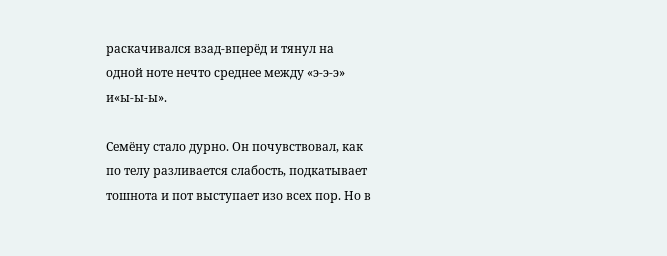раскачивался взад-вперёд и тянул на одной ноте нечто среднее между «э-э-э» и«ы-ы-ы».

Семёну стало дурно. Он почувствовал, как по телу разливается слабость, подкатывает тошнота и пот выступает изо всех пор. Но в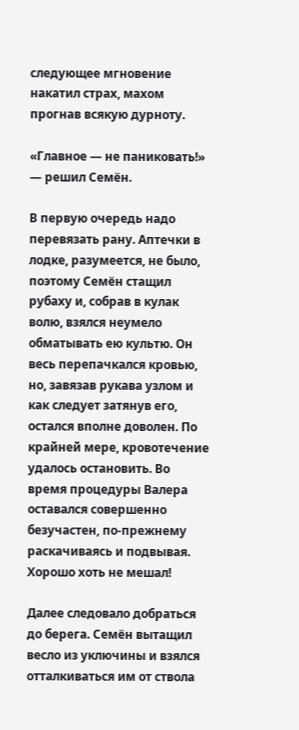следующее мгновение накатил страх, махом прогнав всякую дурноту.

«Главное — не паниковать!» — решил Семён.

В первую очередь надо перевязать рану. Аптечки в лодке, разумеется, не было, поэтому Семён стащил рубаху и, собрав в кулак волю, взялся неумело обматывать ею культю. Он весь перепачкался кровью, но, завязав рукава узлом и как следует затянув его, остался вполне доволен. По крайней мере, кровотечение удалось остановить. Во время процедуры Валера оставался совершенно безучастен, по-прежнему раскачиваясь и подвывая. Хорошо хоть не мешал!

Далее следовало добраться до берега. Семён вытащил весло из уключины и взялся отталкиваться им от ствола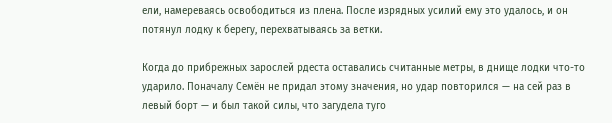ели, намереваясь освободиться из плена. После изрядных усилий ему это удалось, и он потянул лодку к берегу, перехватываясь за ветки.

Когда до прибрежных зарослей рдеста оставались считанные метры, в днище лодки что-то ударило. Поначалу Семён не придал этому значения, но удар повторился — на сей раз в левый борт — и был такой силы, что загудела туго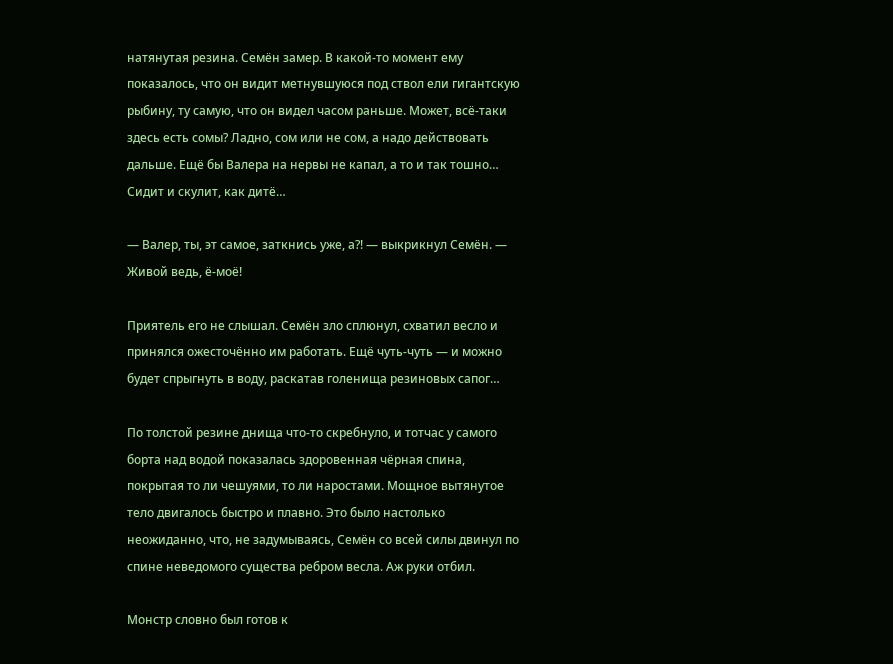натянутая резина. Семён замер. В какой-то момент ему показалось, что он видит метнувшуюся под ствол ели гигантскую рыбину, ту самую, что он видел часом раньше. Может, всё-таки здесь есть сомы? Ладно, сом или не сом, а надо действовать дальше. Ещё бы Валера на нервы не капал, а то и так тошно… Сидит и скулит, как дитё…

— Валер, ты, эт самое, заткнись уже, а?! — выкрикнул Семён. — Живой ведь, ё-моё!

Приятель его не слышал. Семён зло сплюнул, схватил весло и принялся ожесточённо им работать. Ещё чуть-чуть — и можно будет спрыгнуть в воду, раскатав голенища резиновых сапог…

По толстой резине днища что-то скребнуло, и тотчас у самого борта над водой показалась здоровенная чёрная спина, покрытая то ли чешуями, то ли наростами. Мощное вытянутое тело двигалось быстро и плавно. Это было настолько неожиданно, что, не задумываясь, Семён со всей силы двинул по спине неведомого существа ребром весла. Аж руки отбил.

Монстр словно был готов к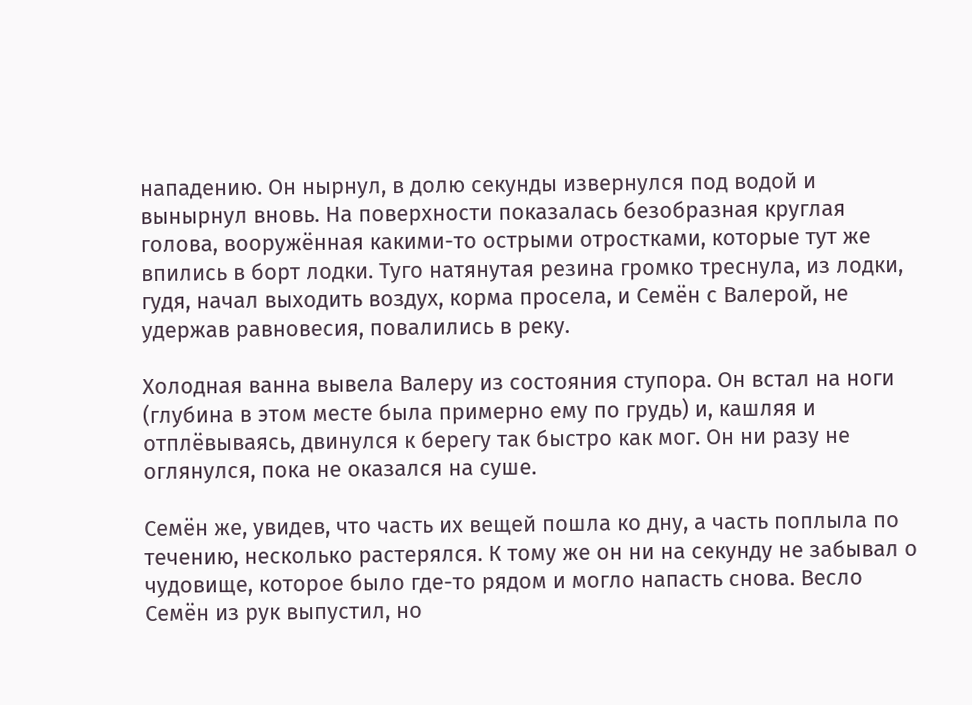нападению. Он нырнул, в долю секунды извернулся под водой и вынырнул вновь. На поверхности показалась безобразная круглая голова, вооружённая какими-то острыми отростками, которые тут же впились в борт лодки. Туго натянутая резина громко треснула, из лодки, гудя, начал выходить воздух, корма просела, и Семён с Валерой, не удержав равновесия, повалились в реку.

Холодная ванна вывела Валеру из состояния ступора. Он встал на ноги (глубина в этом месте была примерно ему по грудь) и, кашляя и отплёвываясь, двинулся к берегу так быстро как мог. Он ни разу не оглянулся, пока не оказался на суше.

Семён же, увидев, что часть их вещей пошла ко дну, а часть поплыла по течению, несколько растерялся. К тому же он ни на секунду не забывал о чудовище, которое было где-то рядом и могло напасть снова. Весло Семён из рук выпустил, но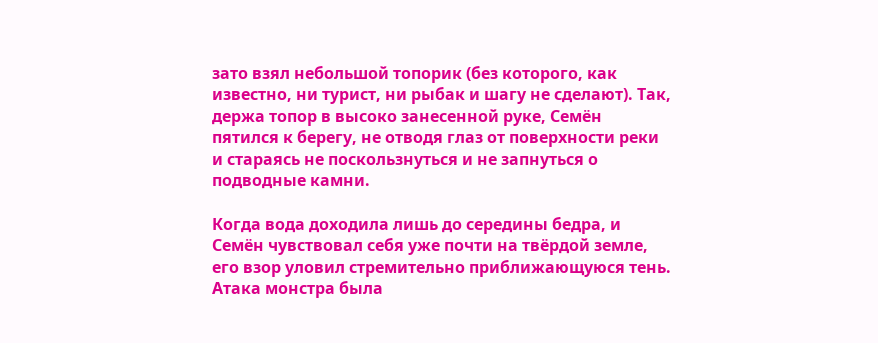зато взял небольшой топорик (без которого, как известно, ни турист, ни рыбак и шагу не сделают). Так, держа топор в высоко занесенной руке, Семён пятился к берегу, не отводя глаз от поверхности реки и стараясь не поскользнуться и не запнуться о подводные камни.

Когда вода доходила лишь до середины бедра, и Семён чувствовал себя уже почти на твёрдой земле, его взор уловил стремительно приближающуюся тень. Атака монстра была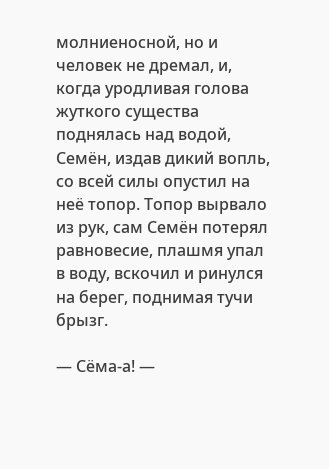молниеносной, но и человек не дремал, и, когда уродливая голова жуткого существа поднялась над водой, Семён, издав дикий вопль, со всей силы опустил на неё топор. Топор вырвало из рук, сам Семён потерял равновесие, плашмя упал в воду, вскочил и ринулся на берег, поднимая тучи брызг.

— Сёма-а! —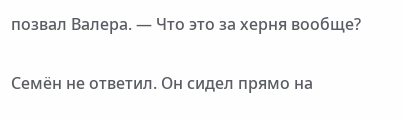позвал Валера. — Что это за херня вообще?

Семён не ответил. Он сидел прямо на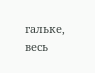гальке, весь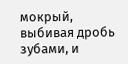мокрый, выбивая дробь зубами, и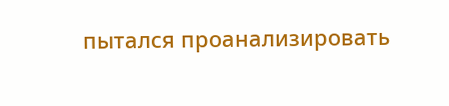пытался проанализировать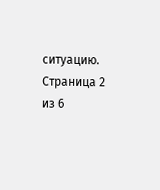ситуацию.
Страница 2 из 6